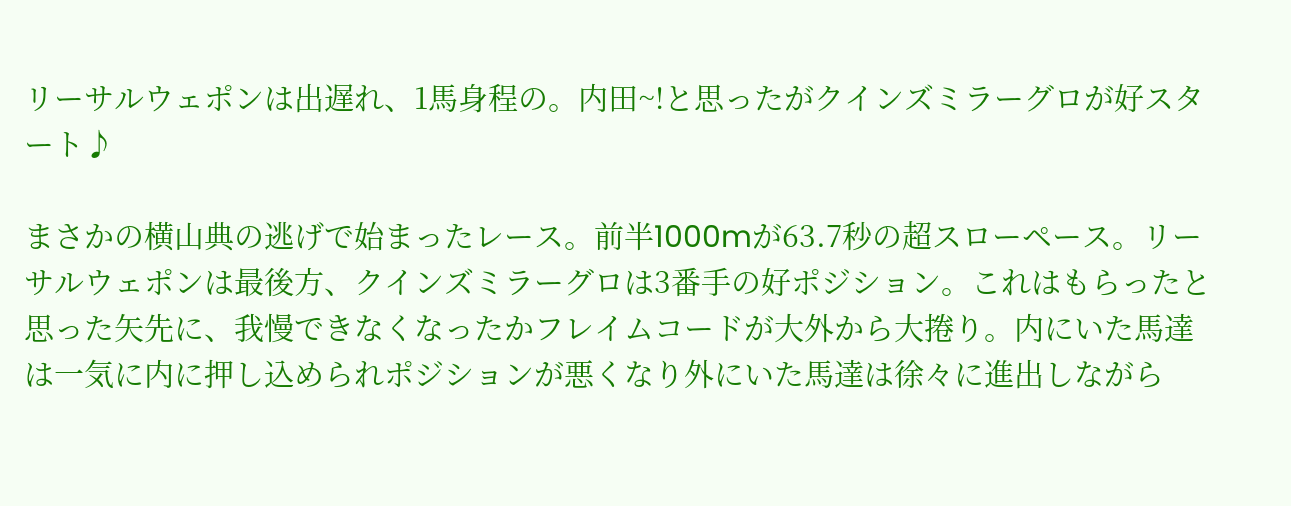リーサルウェポンは出遅れ、1馬身程の。内田~!と思ったがクインズミラーグロが好スタート♪

まさかの横山典の逃げで始まったレース。前半1000mが63.7秒の超スローペース。リーサルウェポンは最後方、クインズミラーグロは3番手の好ポジション。これはもらったと思った矢先に、我慢できなくなったかフレイムコードが大外から大捲り。内にいた馬達は一気に内に押し込められポジションが悪くなり外にいた馬達は徐々に進出しながら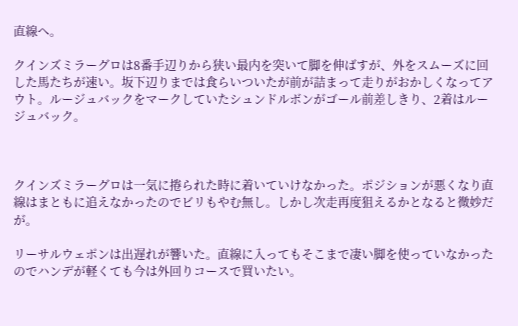直線へ。

クインズミラーグロは8番手辺りから狭い最内を突いて脚を伸ばすが、外をスムーズに回した馬たちが速い。坂下辺りまでは食らいついたが前が詰まって走りがおかしくなってアウト。ルージュバックをマークしていたシュンドルボンがゴール前差しきり、2着はルージュバック。



クインズミラーグロは一気に捲られた時に着いていけなかった。ポジションが悪くなり直線はまともに追えなかったのでビリもやむ無し。しかし次走再度狙えるかとなると微妙だが。

リーサルウェポンは出遅れが響いた。直線に入ってもそこまで凄い脚を使っていなかったのでハンデが軽くても今は外回りコースで買いたい。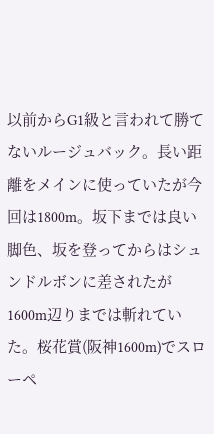以前からG1級と言われて勝てないルージュバック。長い距離をメインに使っていたが今回は1800m。坂下までは良い脚色、坂を登ってからはシュンドルボンに差されたが1600m辺りまでは斬れていた。桜花賞(阪神1600m)でスローペ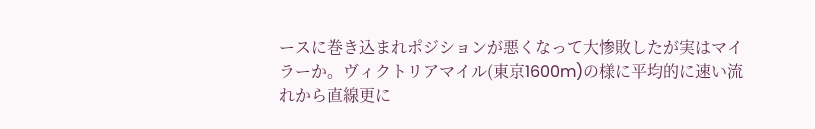ースに巻き込まれポジションが悪くなって大惨敗したが実はマイラーか。ヴィクトリアマイル(東京1600m)の様に平均的に速い流れから直線更に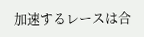加速するレースは合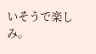いそうで楽しみ。